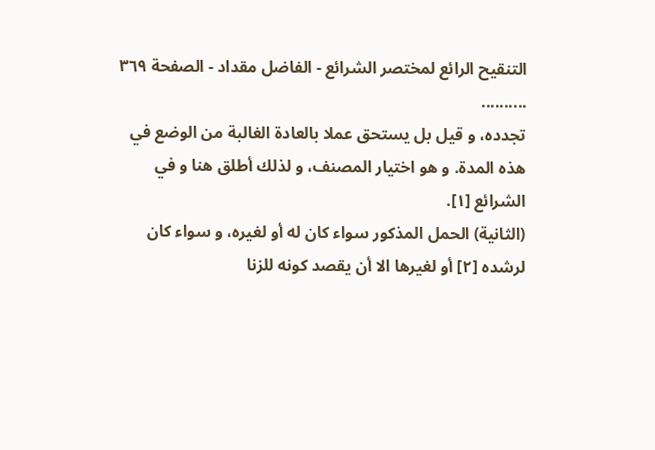التنقيح الرائع لمختصر الشرائع - الفاضل مقداد - الصفحة ٣٦٩
..........
تجدده، و قيل بل يستحق عملا بالعادة الغالبة من الوضع في هذه المدة. و هو اختيار المصنف، و لذلك أطلق هنا و في الشرائع [١].
(الثانية) الحمل المذكور سواء كان له أو لغيره، و سواء كان لرشده [٢] أو لغيرها الا أن يقصد كونه للزنا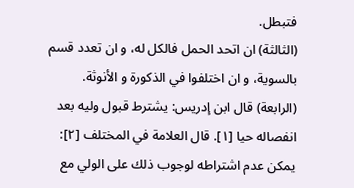فتبطل.
(الثالثة) ان اتحد الحمل فالكل له، و ان تعدد قسم بالسوية، و ان اختلفوا في الذكورة و الأنوثة.
(الرابعة) قال ابن إدريس: يشترط قبول وليه بعد انفصاله حيا [١]. قال العلامة في المختلف [٢]: يمكن عدم اشتراطه لوجوب ذلك على الولي مع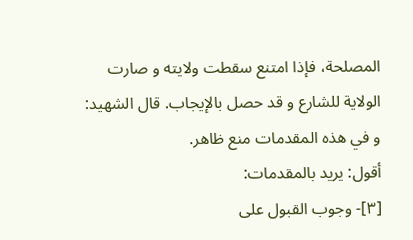المصلحة، فإذا امتنع سقطت ولايته و صارت الولاية للشارع و قد حصل بالإيجاب. قال الشهيد: و في هذه المقدمات منع ظاهر.
أقول: يريد بالمقدمات:
[٣]- وجوب القبول على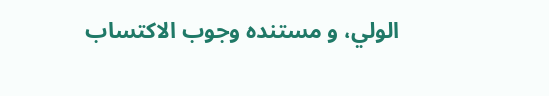الولي، و مستنده وجوب الاكتساب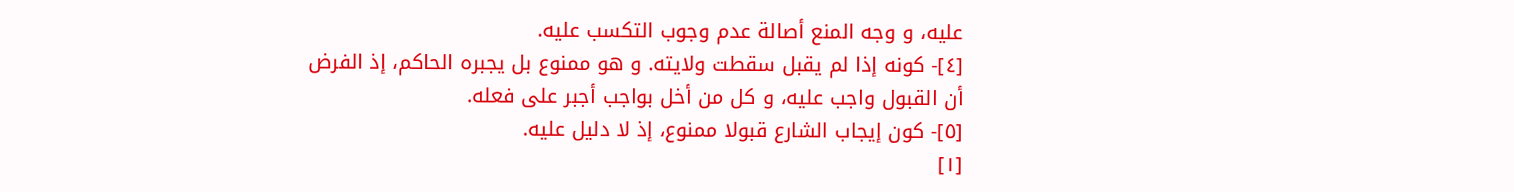عليه، و وجه المنع أصالة عدم وجوب التكسب عليه.
[٤]- كونه إذا لم يقبل سقطت ولايته. و هو ممنوع بل يجبره الحاكم، إذ الفرض أن القبول واجب عليه، و كل من أخل بواجب أجبر على فعله.
[٥]- كون إيجاب الشارع قبولا ممنوع، إذ لا دليل عليه.
[١]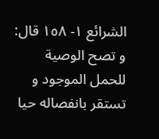الشرائع ١- ١٥٨ قال: و تصح الوصية للحمل الموجود و تستقر بانفصاله حيا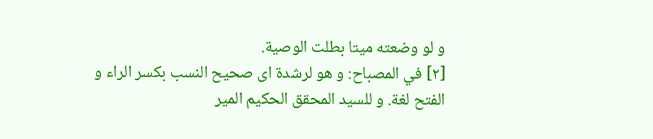و لو وضعته ميتا بطلت الوصية.
[٢] في المصباح: و هو لرشدة اى صحيح النسب بكسر الراء و الفتح لغة. و للسيد المحقق الحكيم المير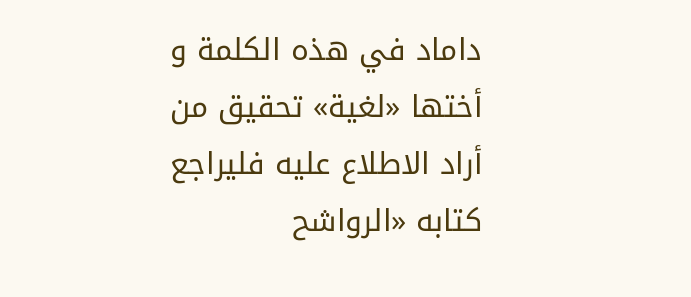داماد في هذه الكلمة و أختها «لغية» تحقيق من أراد الاطلاع عليه فليراجع كتابه «الرواشح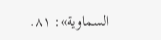السماوية»: ٨١.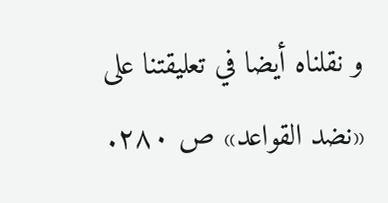و نقلناه أيضا في تعليقتنا على «نضد القواعد» ص ٢٨٠.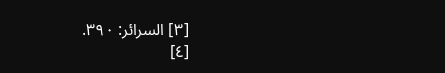[٣] السرائر: ٣٩٠.
[٤]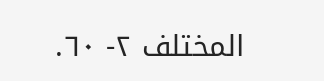المختلف ٢- ٦٠.